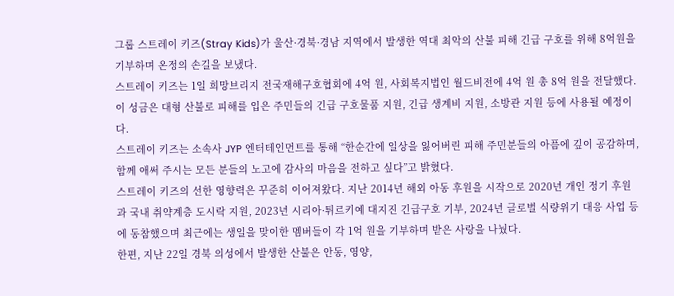그룹 스트레이 키즈(Stray Kids)가 울산·경북·경남 지역에서 발생한 역대 최악의 산불 피해 긴급 구호를 위해 8억원을 기부하며 온정의 손길을 보냈다.
스트레이 키즈는 1일 희망브리지 전국재해구호협회에 4억 원, 사회복지법인 월드비전에 4억 원 총 8억 원을 전달했다. 이 성금은 대형 산불로 피해를 입은 주민들의 긴급 구호물품 지원, 긴급 생계비 지원, 소방관 지원 등에 사용될 예정이다.
스트레이 키즈는 소속사 JYP 엔터테인먼트를 통해 “한순간에 일상을 잃어버린 피해 주민분들의 아픔에 깊이 공감하며, 함께 애써 주시는 모든 분들의 노고에 감사의 마음을 전하고 싶다”고 밝혔다.
스트레이 키즈의 선한 영향력은 꾸준히 이어져왔다. 지난 2014년 해외 아동 후원을 시작으로 2020년 개인 정기 후원과 국내 취약계층 도시락 지원, 2023년 시리아·튀르키예 대지진 긴급구호 기부, 2024년 글로벌 식량위기 대응 사업 등에 동참했으며 최근에는 생일을 맞이한 멤버들이 각 1억 원을 기부하며 받은 사랑을 나눴다.
한편, 지난 22일 경북 의성에서 발생한 산불은 안동, 영양,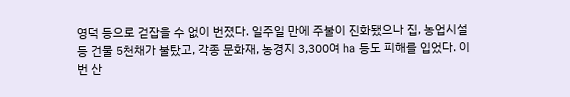영덕 등으로 걷잡을 수 없이 번졌다. 일주일 만에 주불이 진화됐으나 집, 농업시설 등 건물 5천채가 불탔고, 각종 문화재, 농경지 3,300여 ha 등도 피해를 입었다. 이번 산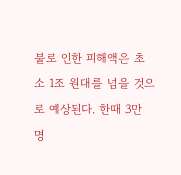불로 인한 피해액은 초소 1조 원대를 넘을 것으로 예상된다. 한때 3만 명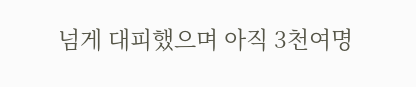넘게 대피했으며 아직 3천여명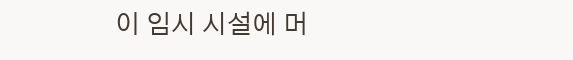이 임시 시설에 머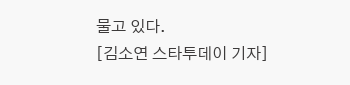물고 있다.
[김소연 스타투데이 기자]